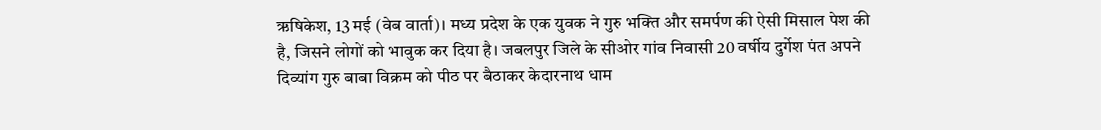ऋषिकेश, 13 मई (वेब वार्ता)। मध्य प्रदेश के एक युवक ने गुरु भक्ति और समर्पण की ऐसी मिसाल पेश की है, जिसने लोगों को भावुक कर दिया है। जबलपुर जिले के सीओर गांव निवासी 20 वर्षीय दुर्गेश पंत अपने दिव्यांग गुरु बाबा विक्रम को पीठ पर बैठाकर केदारनाथ धाम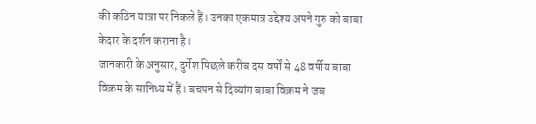की कठिन यात्रा पर निकले हैं। उनका एकमात्र उद्देश्य अपने गुरु को बाबा केदार के दर्शन कराना है।
जानकारी के अनुसार, दुर्गेश पिछले करीब दस वर्षों से 48 वर्षीय बाबा विक्रम के सानिध्य में हैं। बचपन से दिव्यांग बाबा विक्रम ने जब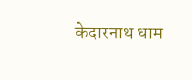केदारनाथ धाम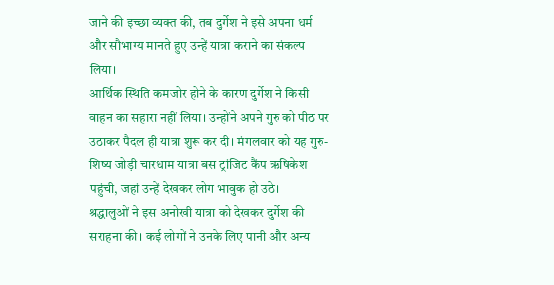जाने की इच्छा व्यक्त की, तब दुर्गेश ने इसे अपना धर्म और सौभाग्य मानते हुए उन्हें यात्रा कराने का संकल्प लिया।
आर्थिक स्थिति कमजोर होने के कारण दुर्गेश ने किसी वाहन का सहारा नहीं लिया। उन्होंने अपने गुरु को पीठ पर उठाकर पैदल ही यात्रा शुरू कर दी। मंगलवार को यह गुरु-शिष्य जोड़ी चारधाम यात्रा बस ट्रांजिट कैंप ऋषिकेश पहुंची, जहां उन्हें देखकर लोग भावुक हो उठे।
श्रद्धालुओं ने इस अनोखी यात्रा को देखकर दुर्गेश की सराहना की। कई लोगों ने उनके लिए पानी और अन्य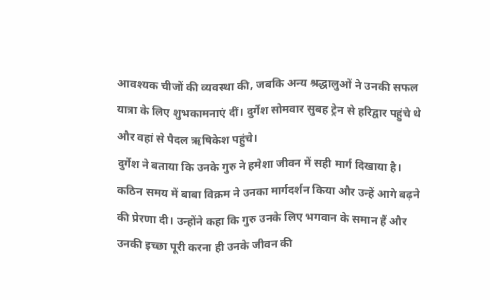आवश्यक चीजों की व्यवस्था की, जबकि अन्य श्रद्धालुओं ने उनकी सफल यात्रा के लिए शुभकामनाएं दीं। दुर्गेश सोमवार सुबह ट्रेन से हरिद्वार पहुंचे थे और वहां से पैदल ऋषिकेश पहुंचे।
दुर्गेश ने बताया कि उनके गुरु ने हमेशा जीवन में सही मार्ग दिखाया है। कठिन समय में बाबा विक्रम ने उनका मार्गदर्शन किया और उन्हें आगे बढ़ने की प्रेरणा दी। उन्होंने कहा कि गुरु उनके लिए भगवान के समान हैं और उनकी इच्छा पूरी करना ही उनके जीवन की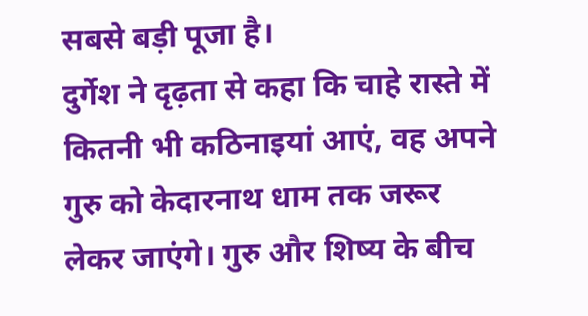सबसे बड़ी पूजा है।
दुर्गेश ने दृढ़ता से कहा कि चाहे रास्ते में कितनी भी कठिनाइयां आएं, वह अपने गुरु को केदारनाथ धाम तक जरूर लेकर जाएंगे। गुरु और शिष्य के बीच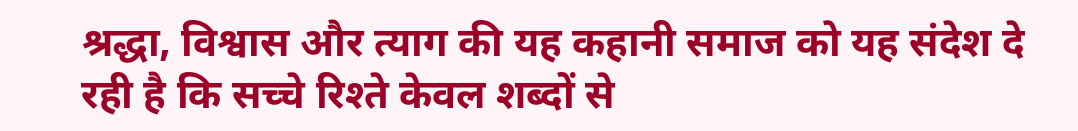श्रद्धा, विश्वास और त्याग की यह कहानी समाज को यह संदेश दे रही है कि सच्चे रिश्ते केवल शब्दों से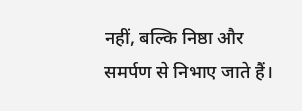नहीं, बल्कि निष्ठा और समर्पण से निभाए जाते हैं।